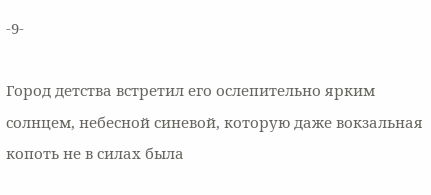-9-

Город детства встретил его ослепительно ярким солнцем, небесной синевой, которую даже вокзальная копоть не в силах была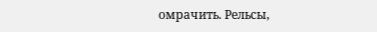омрачить. Рельсы,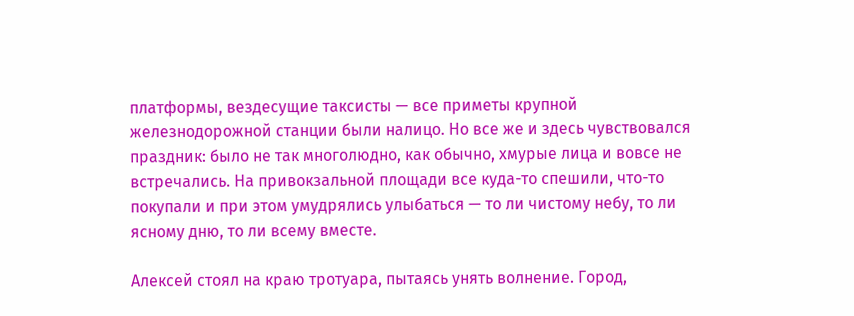платформы, вездесущие таксисты — все приметы крупной железнодорожной станции были налицо. Но все же и здесь чувствовался праздник: было не так многолюдно, как обычно, хмурые лица и вовсе не встречались. На привокзальной площади все куда-то спешили, что-то покупали и при этом умудрялись улыбаться — то ли чистому небу, то ли ясному дню, то ли всему вместе.

Алексей стоял на краю тротуара, пытаясь унять волнение. Город,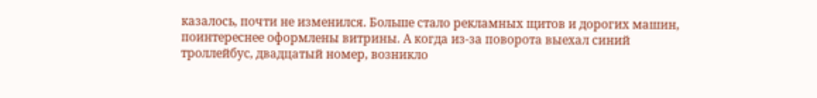казалось, почти не изменился. Больше стало рекламных щитов и дорогих машин, поинтереснее оформлены витрины. А когда из-за поворота выехал синий троллейбус, двадцатый номер, возникло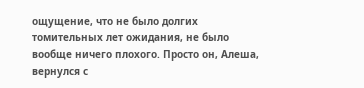ощущение, что не было долгих томительных лет ожидания, не было вообще ничего плохого. Просто он, Алеша, вернулся с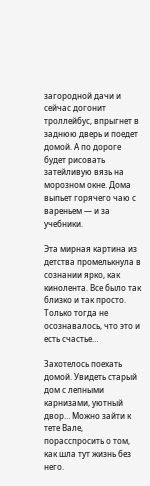загородной дачи и сейчас догонит троллейбус, впрыгнет в заднюю дверь и поедет домой. А по дороге будет рисовать затейливую вязь на морозном окне. Дома выпьет горячего чаю с вареньем — и за учебники.

Эта мирная картина из детства промелькнула в сознании ярко, как кинолента. Все было так близко и так просто. Только тогда не осознавалось, что это и есть счастье…

Захотелось поехать домой. Увидеть старый дом с лепными карнизами, уютный двор… Можно зайти к тете Вале, порасспросить о том, как шла тут жизнь без него.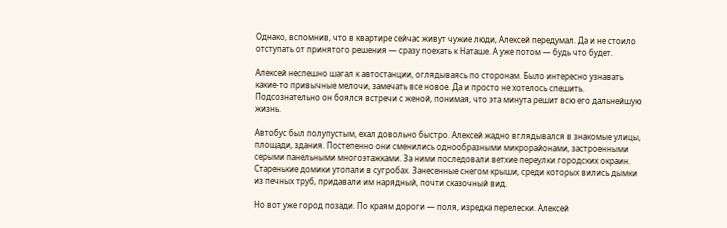Однако, вспомнив, что в квартире сейчас живут чужие люди, Алексей передумал. Да и не стоило отступать от принятого решения — сразу поехать к Наташе. А уже потом — будь что будет.

Алексей неспешно шагал к автостанции, оглядываясь по сторонам. Было интересно узнавать какие-то привычные мелочи, замечать все новое. Да и просто не хотелось спешить. Подсознательно он боялся встречи с женой, понимая, что эта минута решит всю его дальнейшую жизнь.

Автобус был полупустым, ехал довольно быстро. Алексей жадно вглядывался в знакомые улицы, площади, здания. Постепенно они сменились однообразными микрорайонами, застроенными серыми панельными многоэтажками. За ними последовали ветхие переулки городских окраин. Старенькие домики утопали в сугробах. Занесенные снегом крыши, среди которых вились дымки из печных труб, придавали им нарядный, почти сказочный вид.

Но вот уже город позади. По краям дороги — поля, изредка перелески. Алексей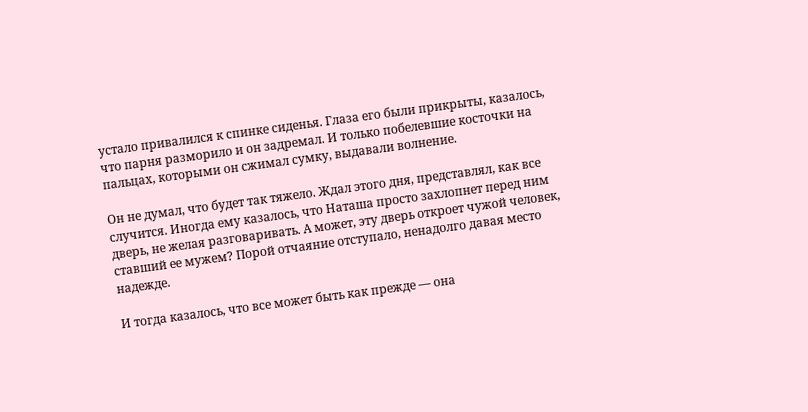устало привалился к спинке сиденья. Глаза его были прикрыты, казалось, что парня разморило и он задремал. И только побелевшие косточки на пальцах, которыми он сжимал сумку, выдавали волнение.

Он не думал, что будет так тяжело. Ждал этого дня, представлял, как все случится. Иногда ему казалось, что Наташа просто захлопнет перед ним дверь, не желая разговаривать. А может, эту дверь откроет чужой человек, ставший ее мужем? Порой отчаяние отступало, ненадолго давая место надежде.

И тогда казалось, что все может быть как прежде — она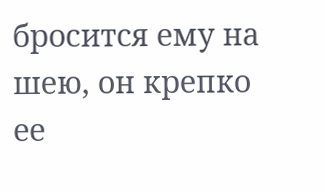бросится ему на шею, он крепко ее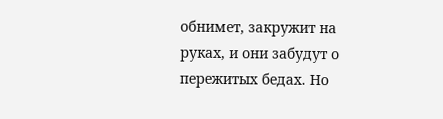обнимет, закружит на руках, и они забудут о пережитых бедах. Но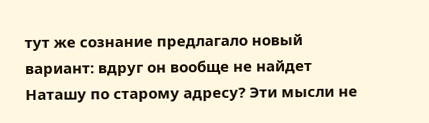тут же сознание предлагало новый вариант: вдруг он вообще не найдет Наташу по старому адресу? Эти мысли не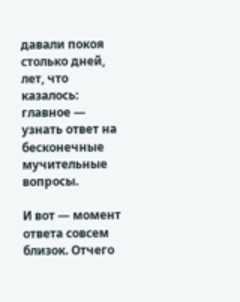давали покоя столько дней, лет, что казалось: главное — узнать ответ на бесконечные мучительные вопросы.

И вот — момент ответа совсем близок. Отчего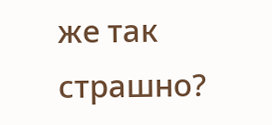же так страшно?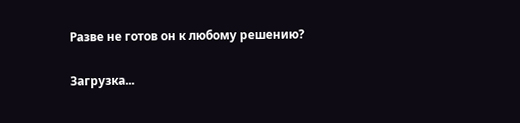Разве не готов он к любому решению?

Загрузка...